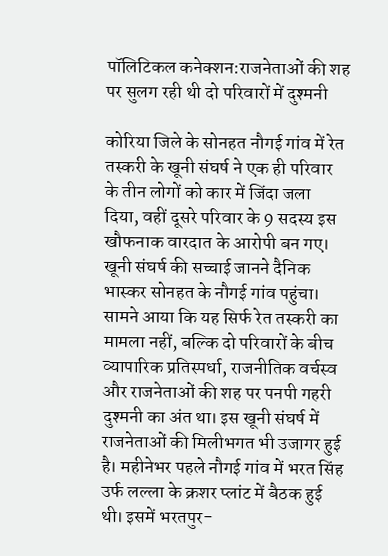पॉलिटिकल कनेक्शन:राजनेताओं की शह पर सुलग रही थी दो परिवारों में दुश्मनी

कोरिया जिले के सोनहत नौगई गांव में रेत तस्करी के खूनी संघर्ष ने एक ही परिवार के तीन लोगों को कार में जिंदा जला दिया, वहीं दूसरे परिवार के 9 सदस्य इस खौफनाक वारदात के आरोपी बन गए। खूनी संघर्ष की सच्चाई जानने दैनिक भास्कर सोनहत के नौगई गांव पहुंचा। सामने आया कि यह सिर्फ रेत तस्करी का मामला नहीं, बल्कि दो परिवारों के बीच व्यापारिक प्रतिस्पर्धा, राजनीतिक वर्चस्व और राजनेताओं की शह पर पनपी गहरी दुश्मनी का अंत था। इस खूनी संघर्ष में राजनेताओं की मिलीभगत भी उजागर हुई है। महीनेभर पहले नौगई गांव में भरत सिंह उर्फ लल्ला के क्रशर प्लांट में बैठक हुई थी। इसमें भरतपुर-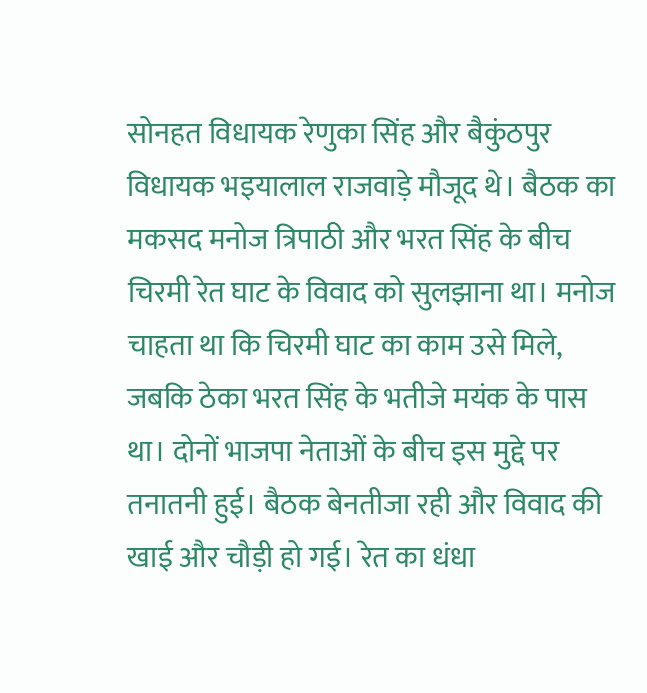सोनहत विधायक रेणुका सिंह और बैकुंठपुर विधायक भइयालाल राजवाड़े मौजूद थे। बैठक का मकसद मनोज त्रिपाठी और भरत सिंह के बीच चिरमी रेत घाट के विवाद को सुलझाना था। मनोज चाहता था कि चिरमी घाट का काम उसे मिले, जबकि ठेका भरत सिंह के भतीजे मयंक के पास था। दोनों भाजपा नेताओं के बीच इस मुद्दे पर तनातनी हुई। बैठक बेनतीजा रही और विवाद की खाई और चौड़ी हो गई। रेत का धंधा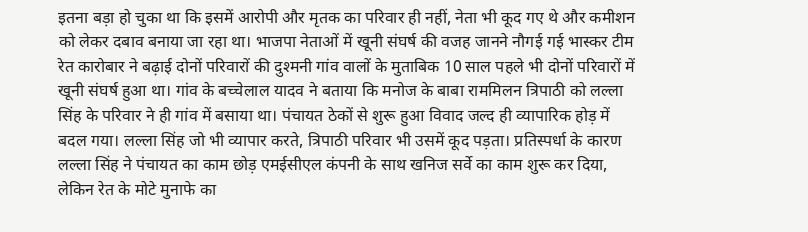इतना बड़ा हो चुका था कि इसमें आरोपी और मृतक का परिवार ही नहीं, नेता भी कूद गए थे और कमीशन को लेकर दबाव बनाया जा रहा था। भाजपा नेताओं में खूनी संघर्ष की वजह जानने नौगई गई भास्कर टीम रेत कारोबार ने बढ़ाई दोनों परिवारों की दुश्मनी गांव वालों के मुताबिक 10 साल पहले भी दोनों परिवारों में खूनी संघर्ष हुआ था। गांव के बच्चेलाल यादव ने बताया कि मनोज के बाबा राममिलन त्रिपाठी को लल्ला सिंह के परिवार ने ही गांव में बसाया था। पंचायत ठेकों से शुरू हुआ विवाद जल्द ही व्यापारिक होड़ में बदल गया। लल्ला सिंह जो भी व्यापार करते, त्रिपाठी परिवार भी उसमें कूद पड़ता। प्रतिस्पर्धा के कारण लल्ला सिंह ने पंचायत का काम छोड़ एमईसीएल कंपनी के साथ खनिज सर्वे का काम शुरू कर दिया, लेकिन रेत के मोटे मुनाफे का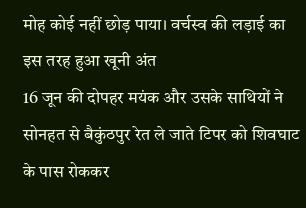मोह कोई नहीं छोड़ पाया। वर्चस्व की लड़ाई का इस तरह हुआ खूनी अंत
16 जून की दोपहर मयंक और उसके साथियों ने सोनहत से बैकुंठपुर रेत ले जाते टिपर को शिवघाट के पास रोककर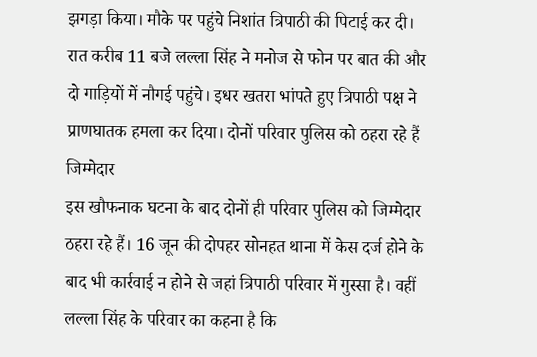झगड़ा किया। मौके पर पहुंचे निशांत त्रिपाठी की पिटाई कर दी। रात करीब 11 बजे लल्ला सिंह ने मनोज से फोन पर बात की और दो गाड़ियों में नौगई पहुंचे। इधर खतरा भांपते हुए त्रिपाठी पक्ष ने प्राणघातक हमला कर दिया। दोनों परिवार पुलिस को ठहरा रहे हैं जिम्मेदार
इस खौफनाक घटना के बाद दोनों ही परिवार पुलिस को जिम्मेदार ठहरा रहे हैं। 16 जून की दोपहर सोनहत थाना में केस दर्ज होने के बाद भी कार्रवाई न होने से जहां त्रिपाठी परिवार में गुस्सा है। वहीं लल्ला सिंह के परिवार का कहना है कि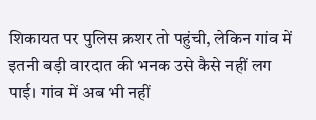शिकायत पर पुलिस क्रशर तो पहुंची, लेकिन गांव में इतनी बड़ी वारदात की भनक उसे कैसे नहीं लग पाई। गांव में अब भी नहीं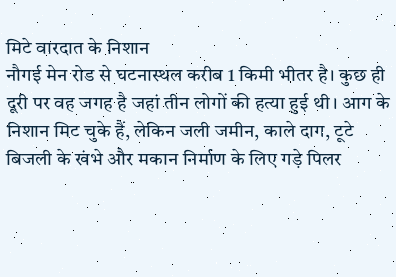मिटे वारदात के निशान
नौगई मेन रोड से घटनास्थल करीब 1 किमी भीतर है। कुछ ही दूरी पर वह जगह है जहां तीन लोगों की हत्या हुई थी। आग के निशान मिट चुके हैं, लेकिन जली जमीन, काले दाग, टूटे बिजली के खंभे और मकान निर्माण के लिए गड़े पिलर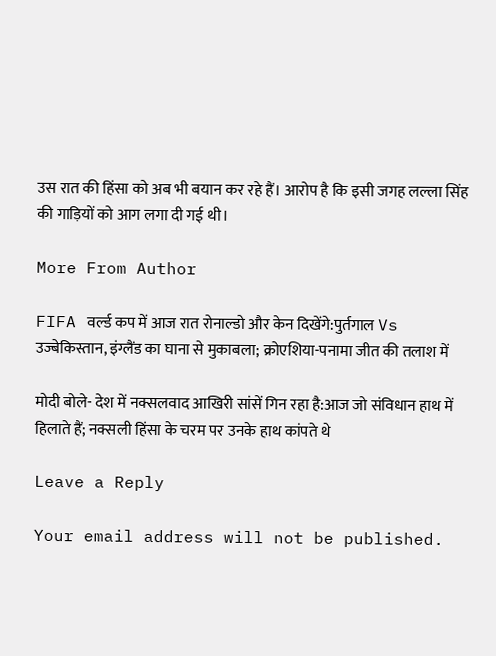उस रात की हिंसा को अब भी बयान कर रहे हैं। आरोप है कि इसी जगह लल्ला सिंह की गाड़ियों को आग लगा दी गई थी।

More From Author

FIFA वर्ल्ड कप में आज रात रोनाल्डो और केन दिखेंगे:पुर्तगाल Vs उज्बेकिस्तान, इंग्लैंड का घाना से मुकाबला; क्रोएशिया-पनामा जीत की तलाश में

मोदी बोले- देश में नक्सलवाद आखिरी सांसें गिन रहा है:आज जो संविधान हाथ में हिलाते हैं; नक्सली हिंसा के चरम पर उनके हाथ कांपते थे

Leave a Reply

Your email address will not be published.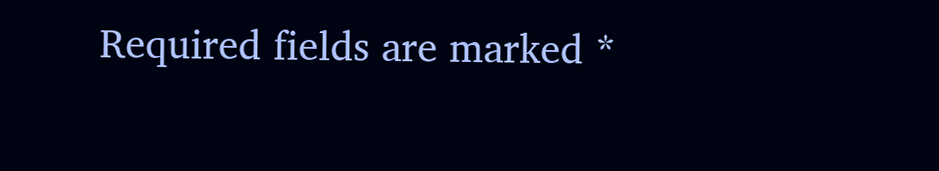Required fields are marked *